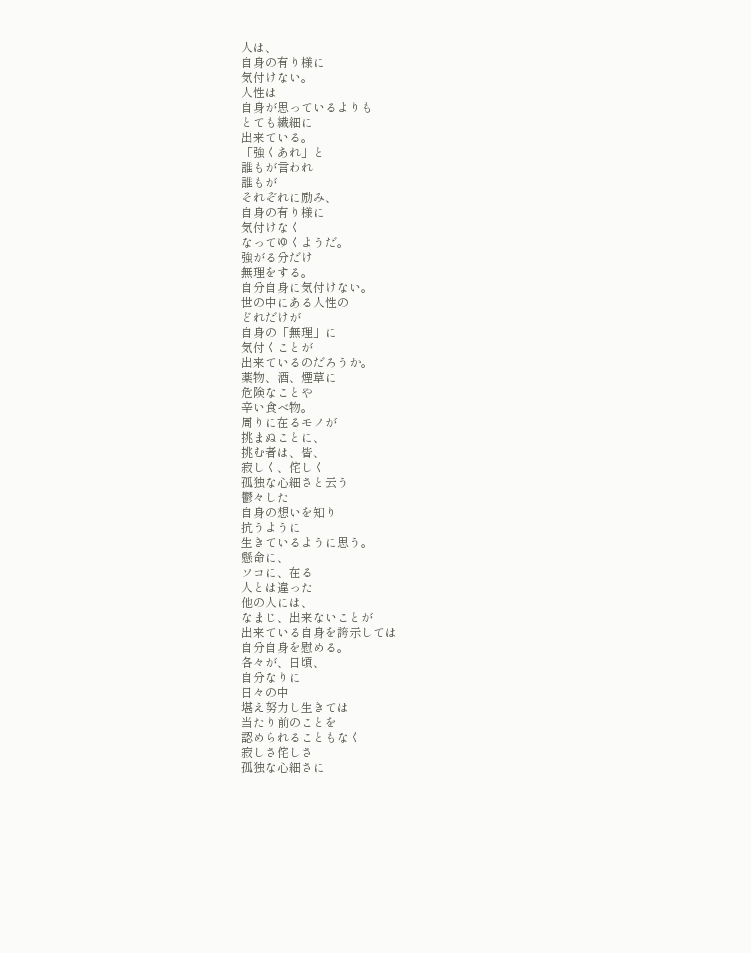人は、
自身の有り様に
気付けない。
人性は
自身が思っているよりも
とても繊細に
出来ている。
「強くあれ」と
誰もが言われ
誰もが
それぞれに励み、
自身の有り様に
気付けなく
なってゆくようだ。
強がる分だけ
無理をする。
自分自身に気付けない。
世の中にある人性の
どれだけが
自身の「無理」に
気付くことが
出来ているのだろうか。
薬物、酒、煙草に
危険なことや
辛い食べ物。
周りに在るモノが
挑まぬことに、
挑む者は、皆、
寂しく、侘しく
孤独な心細さと云う
鬱々した
自身の想いを知り
抗うように
生きているように思う。
懸命に、
ソコに、在る
人とは違った
他の人には、
なまじ、出来ないことが
出来ている自身を誇示しては
自分自身を慰める。
各々が、日頃、
自分なりに
日々の中
堪え努力し生きては
当たり前のことを
認められることもなく
寂しさ侘しさ
孤独な心細さに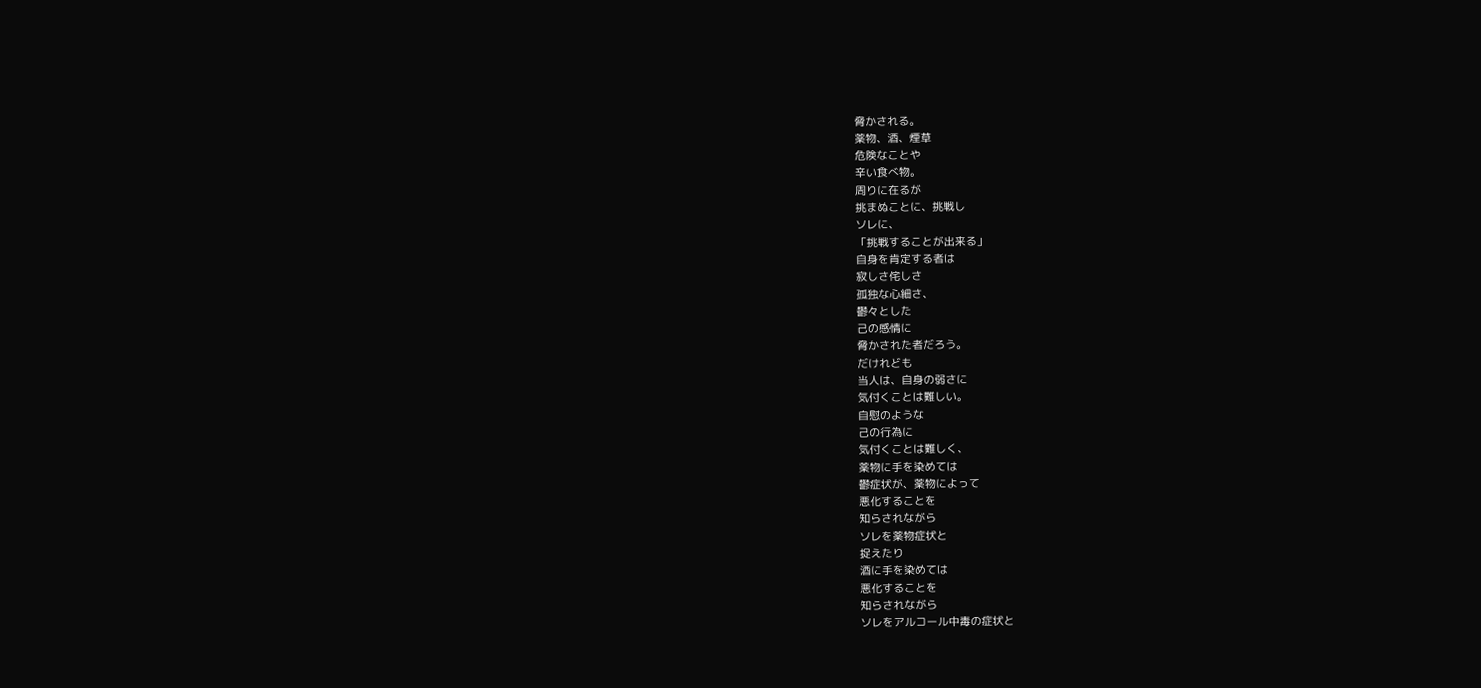脅かされる。
薬物、酒、煙草
危険なことや
辛い食べ物。
周りに在るが
挑まぬことに、挑戦し
ソレに、
「挑戦することが出来る」
自身を肯定する者は
寂しさ侘しさ
孤独な心細さ、
鬱々とした
己の感情に
脅かされた者だろう。
だけれども
当人は、自身の弱さに
気付くことは難しい。
自慰のような
己の行為に
気付くことは難しく、
薬物に手を染めては
鬱症状が、薬物によって
悪化することを
知らされながら
ソレを薬物症状と
捉えたり
酒に手を染めては
悪化することを
知らされながら
ソレをアルコール中毒の症状と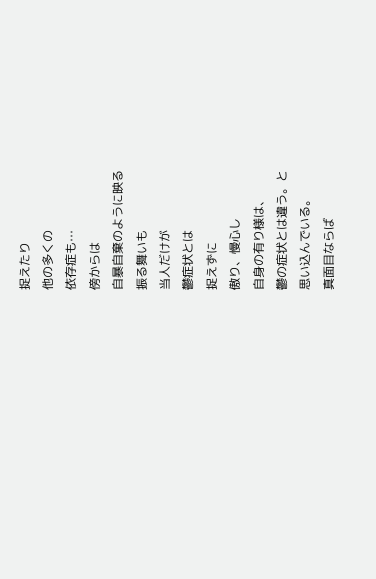捉えたり
他の多くの
依存症も⋯
傍からは
自暴自棄のように映る
振る舞いも
当人だけが
鬱症状とは
捉えずに
傲り、慢心し
自身の有り様は、
鬱の症状とは違う。と
思い込んでいる。
真面目ならば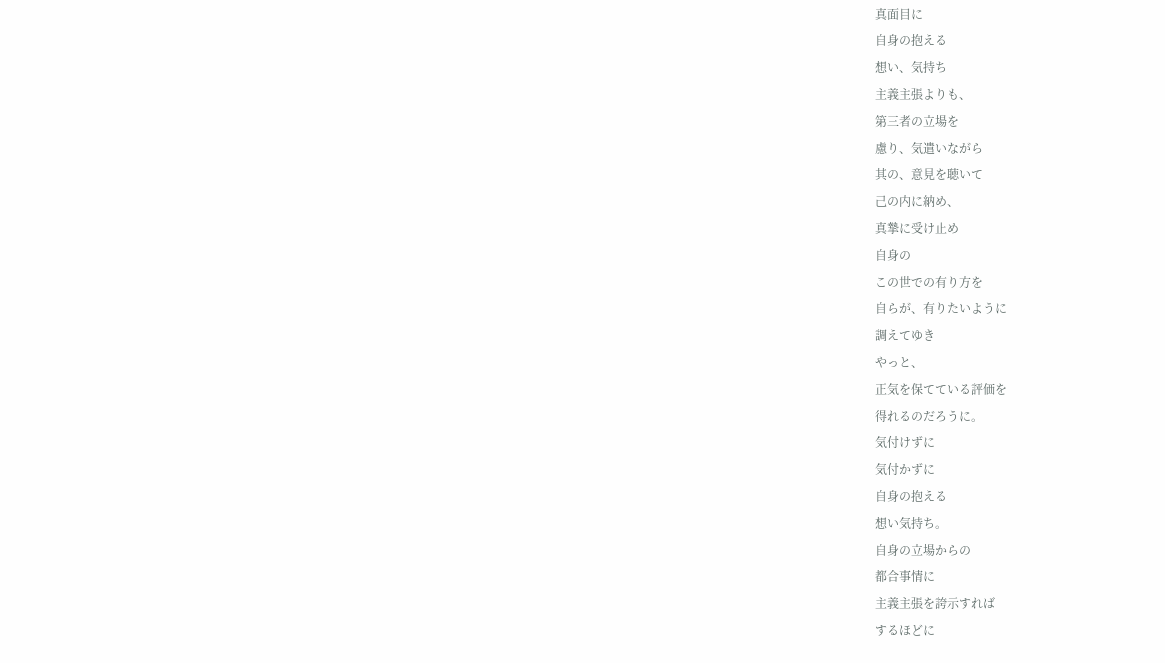真面目に
自身の抱える
想い、気持ち
主義主張よりも、
第三者の立場を
慮り、気遣いながら
其の、意見を聴いて
己の内に納め、
真摯に受け止め
自身の
この世での有り方を
自らが、有りたいように
調えてゆき
やっと、
正気を保てている評価を
得れるのだろうに。
気付けずに
気付かずに
自身の抱える
想い気持ち。
自身の立場からの
都合事情に
主義主張を誇示すれば
するほどに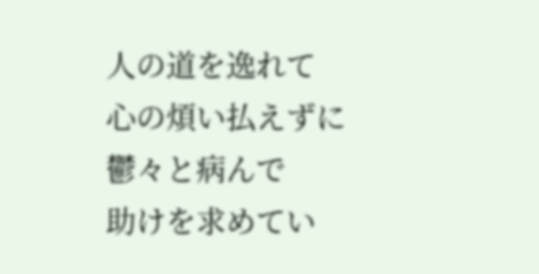人の道を逸れて
心の煩い払えずに
鬱々と病んで
助けを求めてい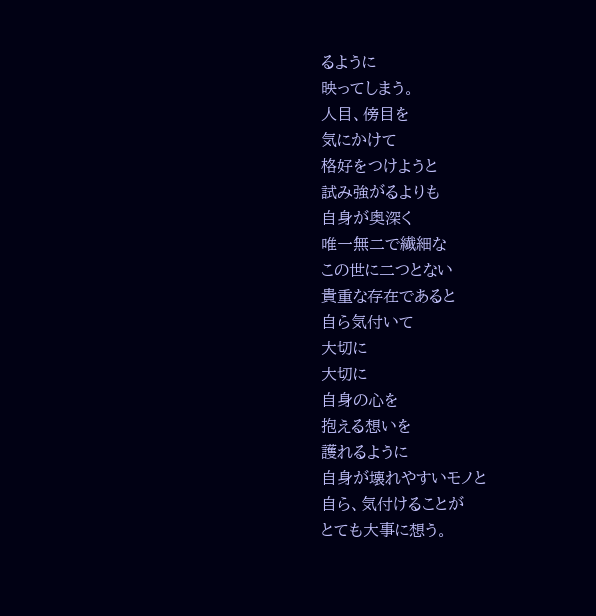るように
映ってしまう。
人目、傍目を
気にかけて
格好をつけようと
試み強がるよりも
自身が奥深く
唯一無二で繊細な
この世に二つとない
貴重な存在であると
自ら気付いて
大切に
大切に
自身の心を
抱える想いを
護れるように
自身が壊れやすいモノと
自ら、気付けることが
とても大事に想う。